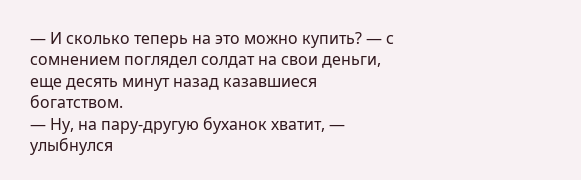— И сколько теперь на это можно купить? — с сомнением поглядел солдат на свои деньги, еще десять минут назад казавшиеся богатством.
— Ну, на пару-другую буханок хватит, — улыбнулся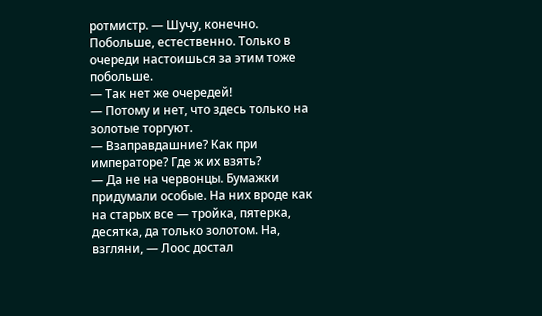ротмистр. — Шучу, конечно. Побольше, естественно. Только в очереди настоишься за этим тоже побольше.
— Так нет же очередей!
— Потому и нет, что здесь только на золотые торгуют.
— Взаправдашние? Как при императоре? Где ж их взять?
— Да не на червонцы. Бумажки придумали особые. На них вроде как на старых все — тройка, пятерка, десятка, да только золотом. На, взгляни, — Лоос достал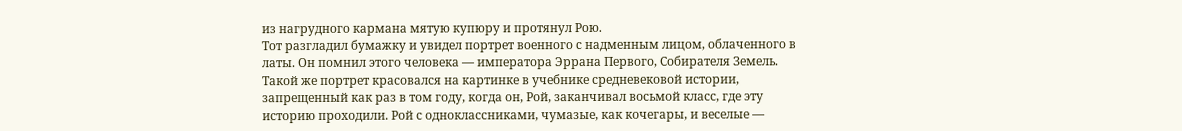из нагрудного кармана мятую купюру и протянул Рою.
Тот разгладил бумажку и увидел портрет военного с надменным лицом, облаченного в латы. Он помнил этого человека — императора Эррана Первого, Собирателя Земель. Такой же портрет красовался на картинке в учебнике средневековой истории, запрещенный как раз в том году, когда он, Рой, заканчивал восьмой класс, где эту историю проходили. Рой с одноклассниками, чумазые, как кочегары, и веселые —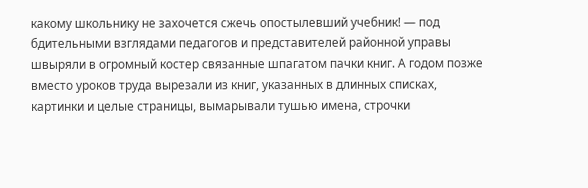какому школьнику не захочется сжечь опостылевший учебник! — под бдительными взглядами педагогов и представителей районной управы швыряли в огромный костер связанные шпагатом пачки книг. А годом позже вместо уроков труда вырезали из книг, указанных в длинных списках, картинки и целые страницы, вымарывали тушью имена, строчки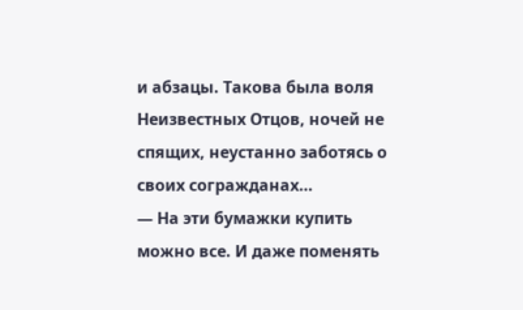и абзацы. Такова была воля Неизвестных Отцов, ночей не спящих, неустанно заботясь о своих согражданах…
— На эти бумажки купить можно все. И даже поменять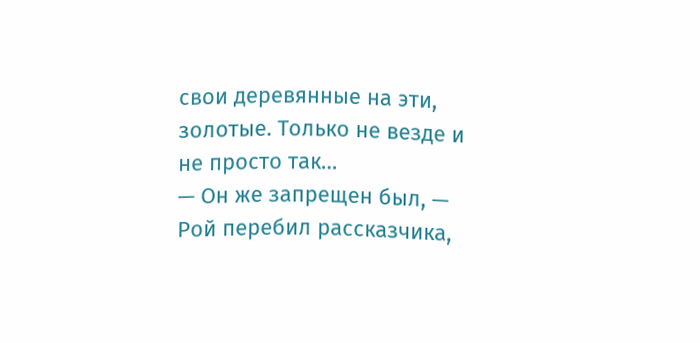свои деревянные на эти, золотые. Только не везде и не просто так…
— Он же запрещен был, — Рой перебил рассказчика,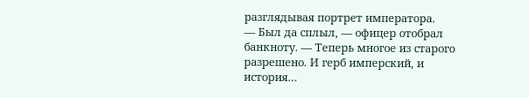разглядывая портрет императора.
— Был да сплыл, — офицер отобрал банкноту. — Теперь многое из старого разрешено. И герб имперский, и история…